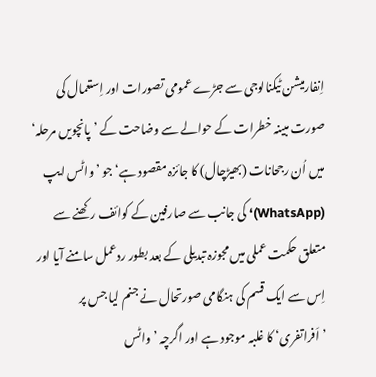اِنفارمیشن ٹیکنالوجی سے جڑے عمومی تصورات اور اِستعمال کی صورت مبینہ خطرات کے حوالے سے وضاحت کے ’پانچویں مرحلہ‘ میں اُن رجحانات (بھیڑچال) کا جائزہ مقصود ہے‘ جو ’واٹس ایپ (WhatsApp)‘ کی جانب سے صارفین کے کوائف رکھنے سے متعلق حکمت عملی میں مجوزہ تبدیلی کے بعد بطور ردعمل سامنے آیا اور اِس سے ایک قسم کی ہنگامی صورتحال نے جنم لیا جس پر ’اَفراتفری‘ کا غلبہ موجود ہے اور اگرچہ ’واٹس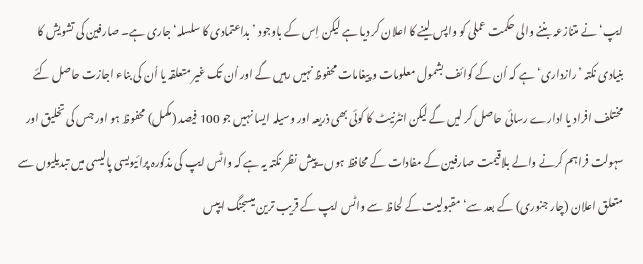ایپ‘ نے متنازعہ بننے والی حکمت عملی کو واپس لینے کا اعلان کر دیا ہے لیکن اِس کے باوجود ’بداعتمادی کا سلسلہ‘ جاری ہے۔ صارفین کی تشویش کا بنیادی نکتہ ’رازداری‘ ہے کہ اُن کے کوائف بشمول معلومات و پیغامات محفوظ نہیں رہیں گے اور اُن تک غیر متعلقہ یا اُن کی بناء اجازت حاصل کئے مختلف افراد یا ادارے رسائی حاصل کر لیں گے لیکن انٹرنیٹ کا کوئی بھی ذریعہ اور وسیلہ ایسا نہیں جو 100 فیصد (مکمل) محفوظ ہو اور جس کی تخلیق اور سہولت فراہم کرنے والے بلاقیمت صارفین کے مفادات کے محافظ ہوں۔پیش نظر نکتہ یہ ہے کہ واٹس ایپ کی مذکورہ پرائیویسی پالیسی میں تبدیلیوں سے متعلق اعلان (چار جنوری) کے بعد سے‘ مقبولیت کے لحاظ سے واٹس ایپ کے قریب ترین میسجنگ ایپس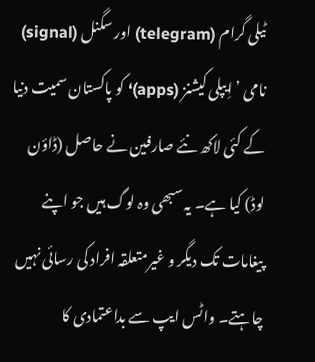ٹیلی گرام (telegram) اور سگنل (signal) نامی ’اِیپلی کیشنز (apps)‘ کو پاکستان سمیت دنیا کے کئی لاکھ نئے صارفین نے حاصل (ڈاؤن لوڈ) کیا ہے۔ یہ سبھی وہ لوگ ہیں جو اپنے پیغامات تک دیگر و غیرمتعلقہ افراد کی رسائی نہیں چاہتے۔ واٹس ایپ سے بداعتمادی کا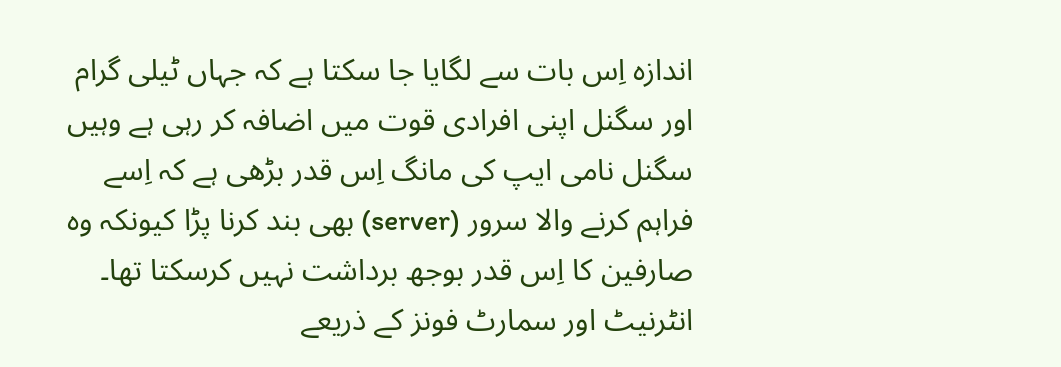اندازہ اِس بات سے لگایا جا سکتا ہے کہ جہاں ٹیلی گرام اور سگنل اپنی افرادی قوت میں اضافہ کر رہی ہے وہیں سگنل نامی ایپ کی مانگ اِس قدر بڑھی ہے کہ اِسے فراہم کرنے والا سرور (server) بھی بند کرنا پڑا کیونکہ وہ صارفین کا اِس قدر بوجھ برداشت نہیں کرسکتا تھا۔ انٹرنیٹ اور سمارٹ فونز کے ذریعے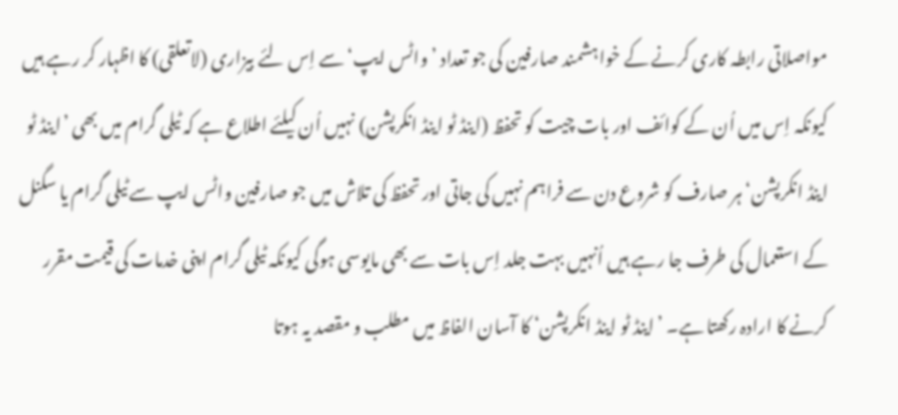مواصلاتی رابطہ کاری کرنے کے خواہشمند صارفین کی جو تعداد ’واٹس ایپ‘ سے اِس لئے بیزاری (لاتعلقی) کا اظہار کر رہے ہیں کیونکہ اِس میں اُن کے کوائف اور بات چیت کو تحفظ (اینڈ ٹو اینڈ انکرپشن) نہیں اُن کیلئے اطلاع ہے کہ ٹیلی گرام میں بھی ’اینڈ ٹو اینڈ انکرپشن‘ ہر صارف کو شروع دن سے فراہم نہیں کی جاتی اور تحفظ کی تلاش میں جو صارفین واٹس ایپ سے ٹیلی گرام یا سگنل کے استعمال کی طرف جا رہے ہیں اُنہیں بہت جلد اِس بات سے بھی مایوسی ہوگی کیونکہ ٹیلی گرام اپنی خدمات کی قیمت مقرر کرنے کا ارادہ رکھتا ہے۔ ’اینڈ ٹو اینڈ انکرپشن‘ کا آسان الفاظ میں مطلب و مقصد یہ ہوتا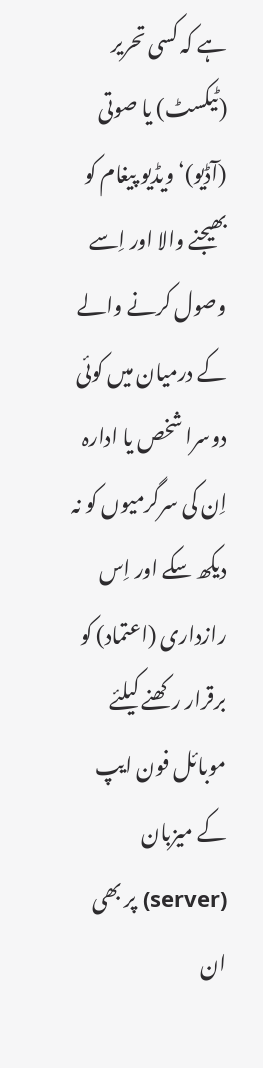ہے کہ کسی تحریر (ٹیکسٹ) یا صوتی (آڈیو)‘ ویڈیو پیغام کو بھیجنے والا اور اِسے وصول کرنے والے کے درمیان میں کوئی دوسرا شخص یا ادارہ اِن کی سرگرمیوں کو نہ دیکھ سکے اور اِس رازداری (اعتماد) کو برقرار رکھنے کیلئے موبائل فون ایپ کے میزبان (server) پر بھی ان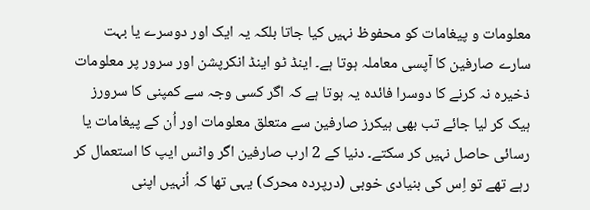معلومات و پیغامات کو محفوظ نہیں کیا جاتا بلکہ یہ ایک اور دوسرے یا بہت سارے صارفین کا آپسی معاملہ ہوتا ہے۔ اینڈ ٹو اینڈ انکرپشن اور سرور پر معلومات ذخیرہ نہ کرنے کا دوسرا فائدہ یہ ہوتا ہے کہ اگر کسی وجہ سے کمپنی کا سرورز ہیک کر لیا جائے تب بھی ہیکرز صارفین سے متعلق معلومات اور اُن کے پیغامات یا رسائی حاصل نہیں کر سکتے۔ دنیا کے 2 ارب صارفین اگر واٹس ایپ کا استعمال کر رہے تھے تو اِس کی بنیادی خوبی (درپردہ محرک) یہی تھا کہ اُنہیں اپنی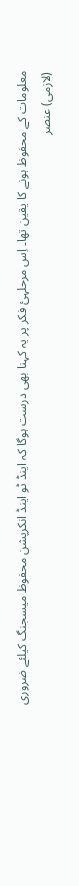معلومات کے محفوظ ہونے کا یقین تھا۔ اِس مرحلہئ فکر پر یہ کہنا بھی درست ہوگا کہ اینڈ ٹو اینڈ انکرپشن محفوظ میسجنگ کیلئے ضروری (لازمی) عنصر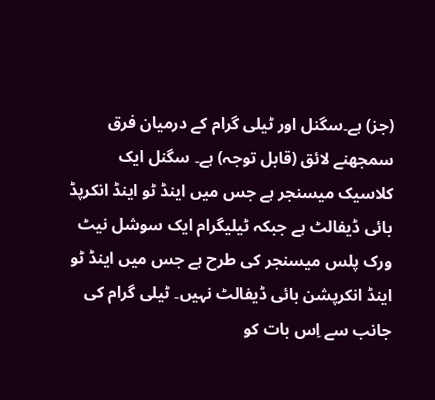(جز) ہے۔سگنل اور ٹیلی گرام کے درمیان فرق سمجھنے لائق (قابل توجہ) ہے۔ سگنل ایک کلاسیک میسنجر ہے جس میں اینڈ ٹو اینڈ انکرپڈ بائی ڈیفالٹ ہے جبکہ ٹیلیگرام ایک سوشل نیٹ ورک پلس میسنجر کی طرح ہے جس میں اینڈ ٹو اینڈ انکرپشن بائی ڈیفالٹ نہیں۔ ٹیلی گرام کی جانب سے اِس بات کو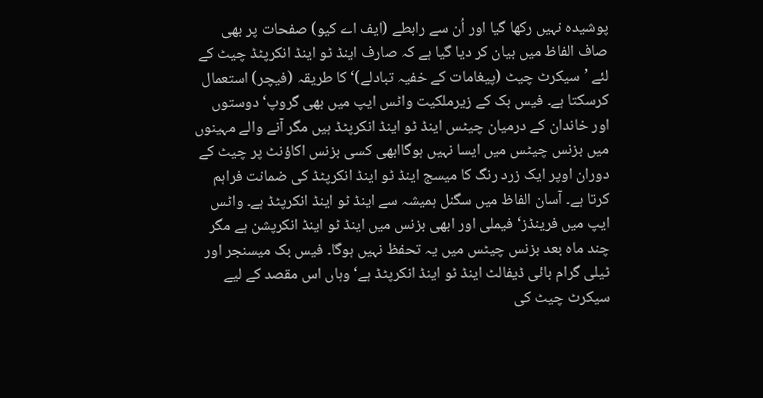پوشیدہ نہیں رکھا گیا اور اُن سے رابطے (ایف اے کیو) صفحات پر بھی صاف الفاظ میں بیان کر دیا گیا ہے کہ صارف اینڈ ٹو اینڈ انکرپٹڈ چیٹ کے لئے ’سیکرٹ چیٹ (پیغامات کے خفیہ تبادلے)‘ کا طریقہ (فیچر) استعمال کرسکتا ہے۔ فیس بک کے زیرملکیت واٹس ایپ میں بھی گروپ‘ دوستوں اور خاندان کے درمیان چیٹس اینڈ ٹو اینڈ انکرپٹڈ ہیں مگر آنے والے مہینوں میں بزنس چیٹس میں ایسا نہیں ہوگاابھی کسی بزنس اکاؤنٹ پر چیٹ کے دوران اوپر ایک زرد رنگ کا میسج اینڈ ٹو اینڈ انکرپٹڈ کی ضمانت فراہم کرتا ہے۔ آسان الفاظ میں سگنل ہمیشہ سے اینڈ ٹو اینڈ انکرپٹڈ ہے۔ واٹس ایپ میں فرینڈز‘ فیملی اور ابھی بزنس میں اینڈ ٹو اینڈ انکرپشن ہے مگر چند ماہ بعد بزنس چیٹس میں یہ تحفظ نہیں ہوگا۔ فیس بک میسنجر اور ٹیلی گرام بائی ڈیفالٹ اینڈ ٹو اینڈ انکرپٹڈ ہے‘ وہاں اس مقصد کے لیے سیکرٹ چیٹ کی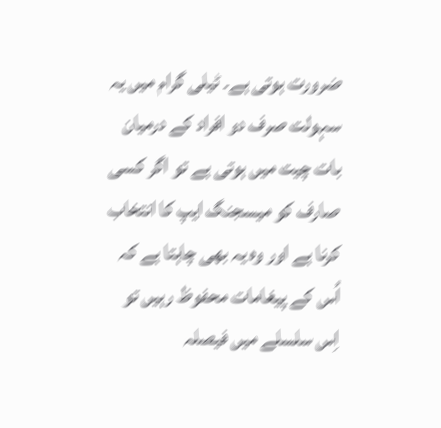ضرورت ہوتی ہے۔ ٹیلی گرام میں یہ سہولت صرف دو افراد کے درمیان بات چیت میں ہوتی ہے تو اگر کسی صارف کو میسجنگ ایپ کا انتخاب کرنا ہے اور وہ یہ بھی چاہتا ہے کہ اُس کے پیغامات محفوظ رہیں تو اِس سلسلے میں فیصلہ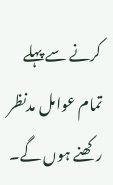کرنے سے پہلے تمام عوامل مدنظر رکھنے ہوں گے۔